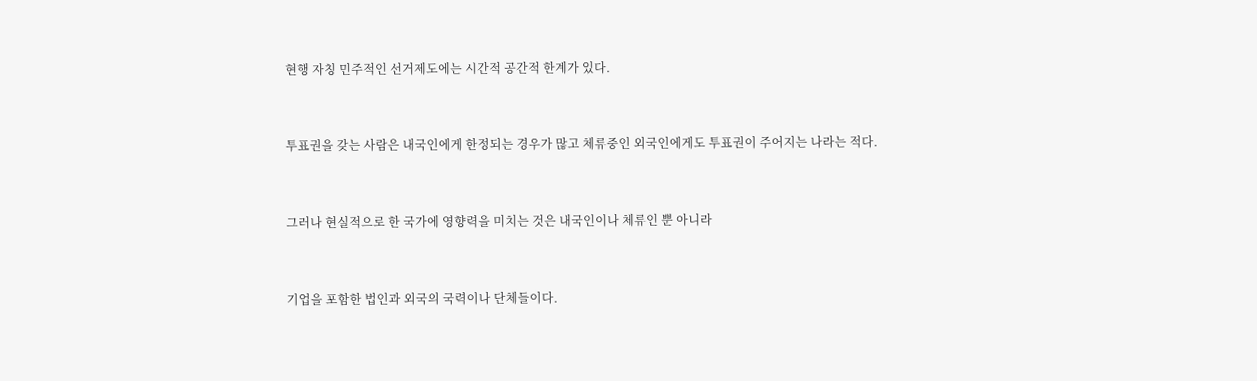현행 자칭 민주적인 선거제도에는 시간적 공간적 한계가 있다.


투표권을 갖는 사람은 내국인에게 한정되는 경우가 많고 체류중인 외국인에게도 투표권이 주어지는 나라는 적다.


그러나 현실적으로 한 국가에 영향력을 미치는 것은 내국인이나 체류인 뿐 아니라


기업을 포함한 법인과 외국의 국력이나 단체들이다.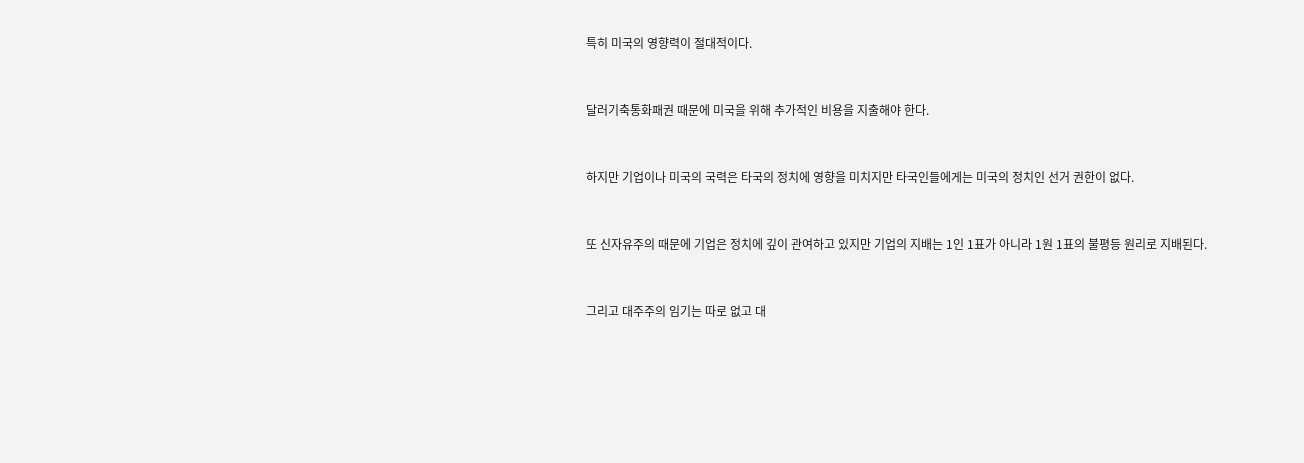특히 미국의 영향력이 절대적이다.


달러기축통화패권 때문에 미국을 위해 추가적인 비용을 지출해야 한다.


하지만 기업이나 미국의 국력은 타국의 정치에 영향을 미치지만 타국인들에게는 미국의 정치인 선거 권한이 없다.


또 신자유주의 때문에 기업은 정치에 깊이 관여하고 있지만 기업의 지배는 1인 1표가 아니라 1원 1표의 불평등 원리로 지배된다.


그리고 대주주의 임기는 따로 없고 대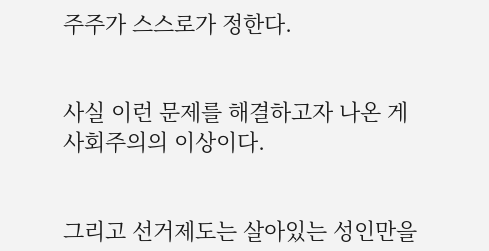주주가 스스로가 정한다.


사실 이런 문제를 해결하고자 나온 게 사회주의의 이상이다.


그리고 선거제도는 살아있는 성인만을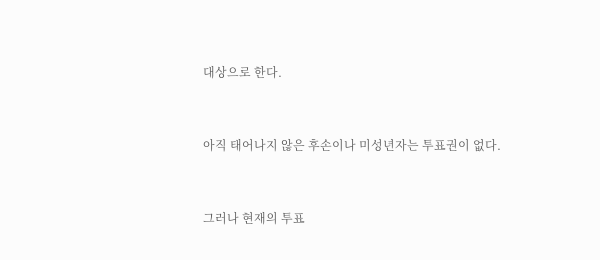대상으로 한다.


아직 태어나지 않은 후손이나 미성년자는 투표권이 없다.


그러나 현재의 투표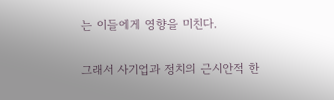는 이들에게 영향을 미친다.


그래서 사기업과 정치의 근시안적 한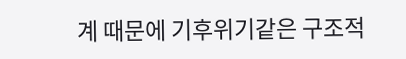계 때문에 기후위기같은 구조적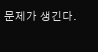문제가 생긴다.